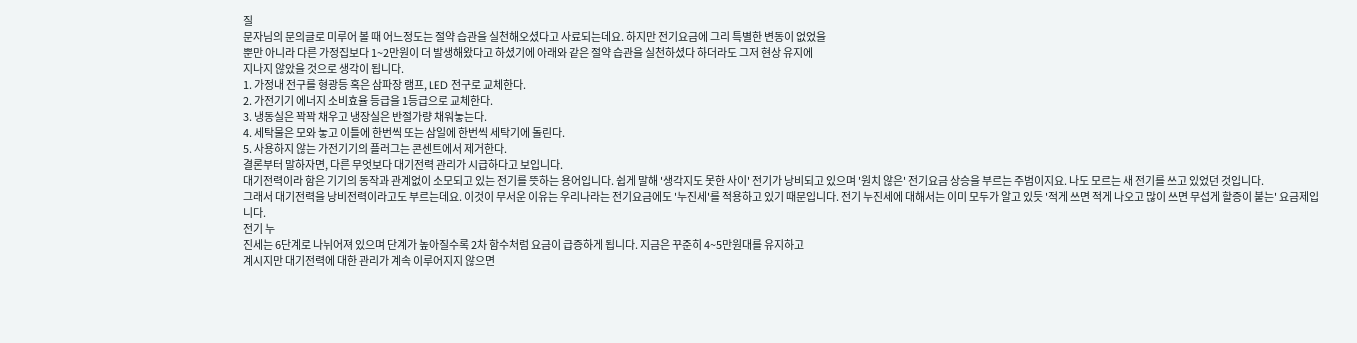질
문자님의 문의글로 미루어 볼 때 어느정도는 절약 습관을 실천해오셨다고 사료되는데요. 하지만 전기요금에 그리 특별한 변동이 없었을
뿐만 아니라 다른 가정집보다 1~2만원이 더 발생해왔다고 하셨기에 아래와 같은 절약 습관을 실천하셨다 하더라도 그저 현상 유지에
지나지 않았을 것으로 생각이 됩니다.
1. 가정내 전구를 형광등 혹은 삼파장 램프, LED 전구로 교체한다.
2. 가전기기 에너지 소비효율 등급을 1등급으로 교체한다.
3. 냉동실은 꽉꽉 채우고 냉장실은 반절가량 채워놓는다.
4. 세탁물은 모와 놓고 이틀에 한번씩 또는 삼일에 한번씩 세탁기에 돌린다.
5. 사용하지 않는 가전기기의 플러그는 콘센트에서 제거한다.
결론부터 말하자면, 다른 무엇보다 대기전력 관리가 시급하다고 보입니다.
대기전력이라 함은 기기의 동작과 관계없이 소모되고 있는 전기를 뜻하는 용어입니다. 쉽게 말해 '생각지도 못한 사이' 전기가 낭비되고 있으며 '원치 않은' 전기요금 상승을 부르는 주범이지요. 나도 모르는 새 전기를 쓰고 있었던 것입니다.
그래서 대기전력을 낭비전력이라고도 부르는데요. 이것이 무서운 이유는 우리나라는 전기요금에도 '누진세'를 적용하고 있기 때문입니다. 전기 누진세에 대해서는 이미 모두가 알고 있듯 '적게 쓰면 적게 나오고 많이 쓰면 무섭게 할증이 붙는' 요금제입니다.
전기 누
진세는 6단계로 나뉘어져 있으며 단계가 높아질수록 2차 함수처럼 요금이 급증하게 됩니다. 지금은 꾸준히 4~5만원대를 유지하고
계시지만 대기전력에 대한 관리가 계속 이루어지지 않으면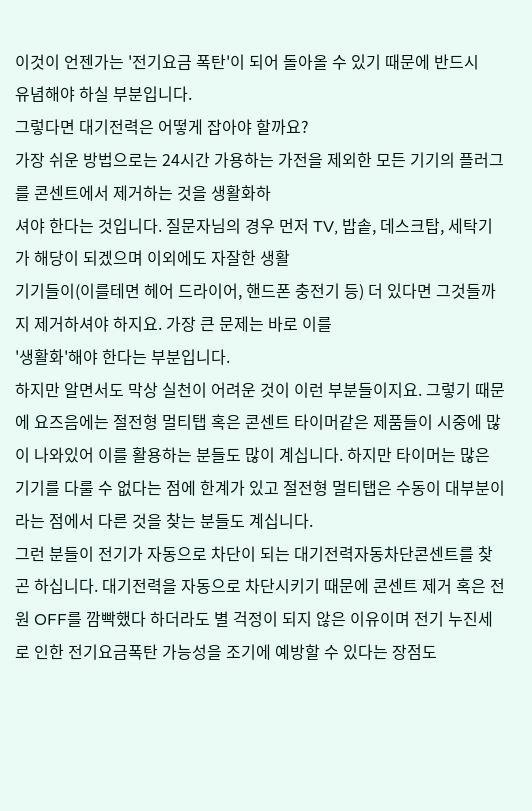이것이 언젠가는 '전기요금 폭탄'이 되어 돌아올 수 있기 때문에 반드시
유념해야 하실 부분입니다.
그렇다면 대기전력은 어떻게 잡아야 할까요?
가장 쉬운 방법으로는 24시간 가용하는 가전을 제외한 모든 기기의 플러그를 콘센트에서 제거하는 것을 생활화하
셔야 한다는 것입니다. 질문자님의 경우 먼저 TV, 밥솥, 데스크탑, 세탁기가 해당이 되겠으며 이외에도 자잘한 생활
기기들이(이를테면 헤어 드라이어, 핸드폰 충전기 등) 더 있다면 그것들까지 제거하셔야 하지요. 가장 큰 문제는 바로 이를
'생활화'해야 한다는 부분입니다.
하지만 알면서도 막상 실천이 어려운 것이 이런 부분들이지요. 그렇기 때문에 요즈음에는 절전형 멀티탭 혹은 콘센트 타이머같은 제품들이 시중에 많이 나와있어 이를 활용하는 분들도 많이 계십니다. 하지만 타이머는 많은 기기를 다룰 수 없다는 점에 한계가 있고 절전형 멀티탭은 수동이 대부분이라는 점에서 다른 것을 찾는 분들도 계십니다.
그런 분들이 전기가 자동으로 차단이 되는 대기전력자동차단콘센트를 찾곤 하십니다. 대기전력을 자동으로 차단시키기 때문에 콘센트 제거 혹은 전원 OFF를 깜빡했다 하더라도 별 걱정이 되지 않은 이유이며 전기 누진세로 인한 전기요금폭탄 가능성을 조기에 예방할 수 있다는 장점도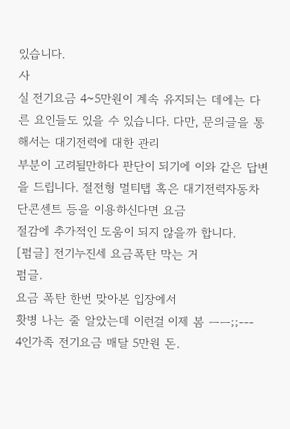있습니다.
사
실 전기요금 4~5만원이 계속 유지되는 데에는 다른 요인들도 있을 수 있습니다. 다만, 문의글을 통해서는 대기전력에 대한 관리
부분이 고려될만하다 판단이 되기에 이와 같은 답변을 드립니다. 절전형 멀티탭 혹은 대기전력자동차단콘센트 등을 이용하신다면 요금
절감에 추가적인 도움이 되지 않을까 합니다.
[펌글] 전기누진세 요금폭탄 막는 거
펌글.
요금 폭탄 한번 맞아본 입장에서
홧병 나는 줄 알았는데 이런걸 이제 봄 ㅡㅡ;;---
4인가족 전기요금 매달 5만원 돈.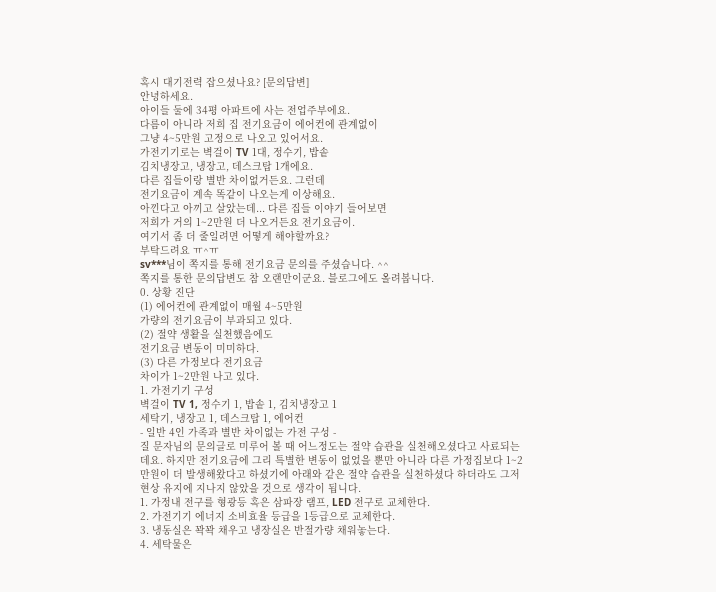혹시 대기전력 잡으셨나요? [문의답변]
안녕하세요.
아이들 둘에 34평 아파트에 사는 전업주부에요.
다름이 아니라 저희 집 전기요금이 에어컨에 관계없이
그냥 4~5만원 고정으로 나오고 있어서요.
가전기기로는 벽걸이 TV 1대, 정수기, 밥솥
김치냉장고, 냉장고, 데스크탑 1개에요.
다른 집들이랑 별반 차이없거든요. 그런데
전기요금이 계속 똑같이 나오는게 이상해요.
아낀다고 아끼고 살았는데... 다른 집들 이야기 들어보면
저희가 거의 1~2만원 더 나오거든요 전기요금이.
여기서 좀 더 줄일려면 어떻게 해야할까요?
부탁드려요 ㅠ^ㅠ
sv***님이 쪽지를 통해 전기요금 문의를 주셨습니다. ^^
쪽지를 통한 문의답변도 참 오랜만이군요. 블로그에도 올려봅니다.
0. 상황 진단
(1) 에어컨에 관계없이 매월 4~5만원
가량의 전기요금이 부과되고 있다.
(2) 절약 생활을 실천했음에도
전기요금 변동이 미미하다.
(3) 다른 가정보다 전기요금
차이가 1~2만원 나고 있다.
1. 가전기기 구성
벽걸이 TV 1, 정수기 1, 밥솥 1, 김치냉장고 1
세탁기, 냉장고 1, 데스크탑 1, 에어컨
- 일반 4인 가족과 별반 차이없는 가전 구성 -
질 문자님의 문의글로 미루어 볼 때 어느정도는 절약 습관을 실천해오셨다고 사료되는데요. 하지만 전기요금에 그리 특별한 변동이 없었을 뿐만 아니라 다른 가정집보다 1~2만원이 더 발생해왔다고 하셨기에 아래와 같은 절약 습관을 실천하셨다 하더라도 그저 현상 유지에 지나지 않았을 것으로 생각이 됩니다.
1. 가정내 전구를 형광등 혹은 삼파장 램프, LED 전구로 교체한다.
2. 가전기기 에너지 소비효율 등급을 1등급으로 교체한다.
3. 냉동실은 꽉꽉 채우고 냉장실은 반절가량 채워놓는다.
4. 세탁물은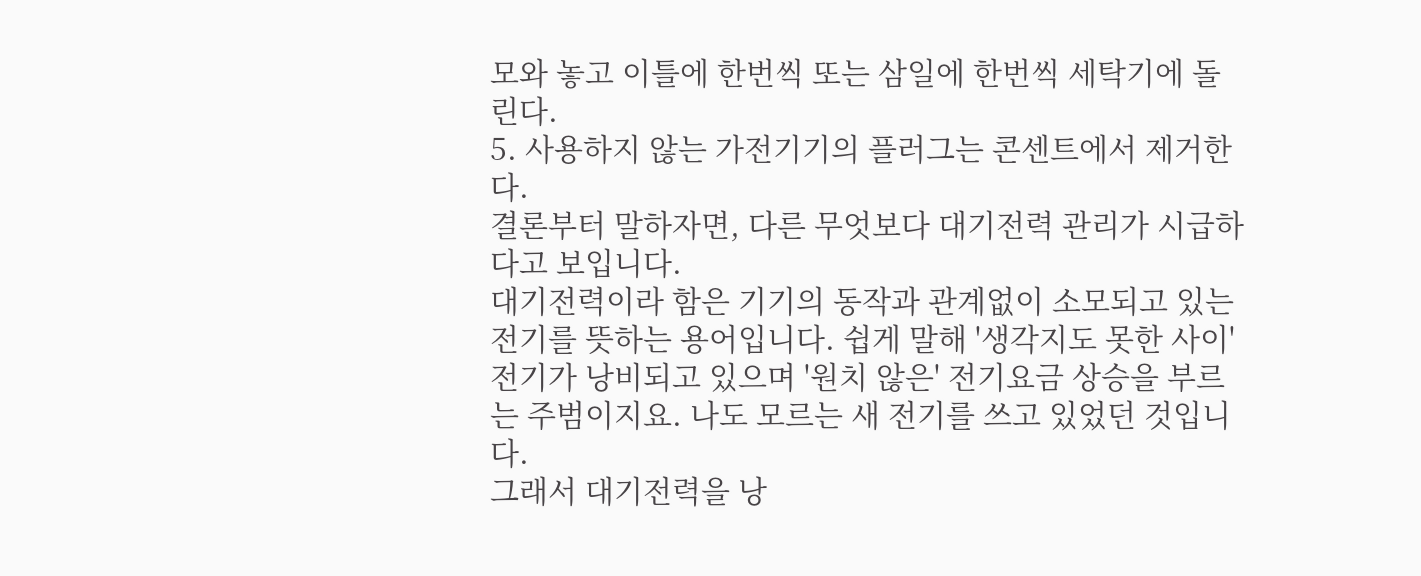모와 놓고 이틀에 한번씩 또는 삼일에 한번씩 세탁기에 돌린다.
5. 사용하지 않는 가전기기의 플러그는 콘센트에서 제거한다.
결론부터 말하자면, 다른 무엇보다 대기전력 관리가 시급하다고 보입니다.
대기전력이라 함은 기기의 동작과 관계없이 소모되고 있는 전기를 뜻하는 용어입니다. 쉽게 말해 '생각지도 못한 사이' 전기가 낭비되고 있으며 '원치 않은' 전기요금 상승을 부르는 주범이지요. 나도 모르는 새 전기를 쓰고 있었던 것입니다.
그래서 대기전력을 낭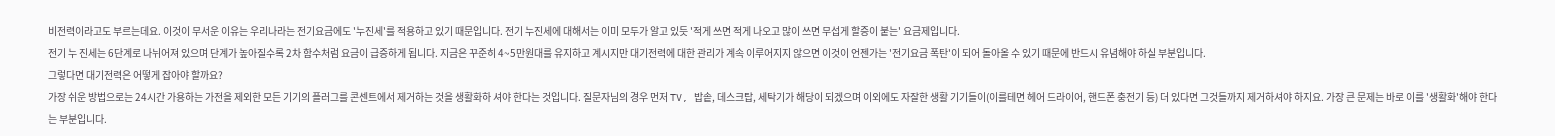비전력이라고도 부르는데요. 이것이 무서운 이유는 우리나라는 전기요금에도 '누진세'를 적용하고 있기 때문입니다. 전기 누진세에 대해서는 이미 모두가 알고 있듯 '적게 쓰면 적게 나오고 많이 쓰면 무섭게 할증이 붙는' 요금제입니다.
전기 누 진세는 6단계로 나뉘어져 있으며 단계가 높아질수록 2차 함수처럼 요금이 급증하게 됩니다. 지금은 꾸준히 4~5만원대를 유지하고 계시지만 대기전력에 대한 관리가 계속 이루어지지 않으면 이것이 언젠가는 '전기요금 폭탄'이 되어 돌아올 수 있기 때문에 반드시 유념해야 하실 부분입니다.
그렇다면 대기전력은 어떻게 잡아야 할까요?
가장 쉬운 방법으로는 24시간 가용하는 가전을 제외한 모든 기기의 플러그를 콘센트에서 제거하는 것을 생활화하 셔야 한다는 것입니다. 질문자님의 경우 먼저 TV, 밥솥, 데스크탑, 세탁기가 해당이 되겠으며 이외에도 자잘한 생활 기기들이(이를테면 헤어 드라이어, 핸드폰 충전기 등) 더 있다면 그것들까지 제거하셔야 하지요. 가장 큰 문제는 바로 이를 '생활화'해야 한다는 부분입니다.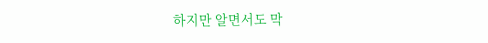하지만 알면서도 막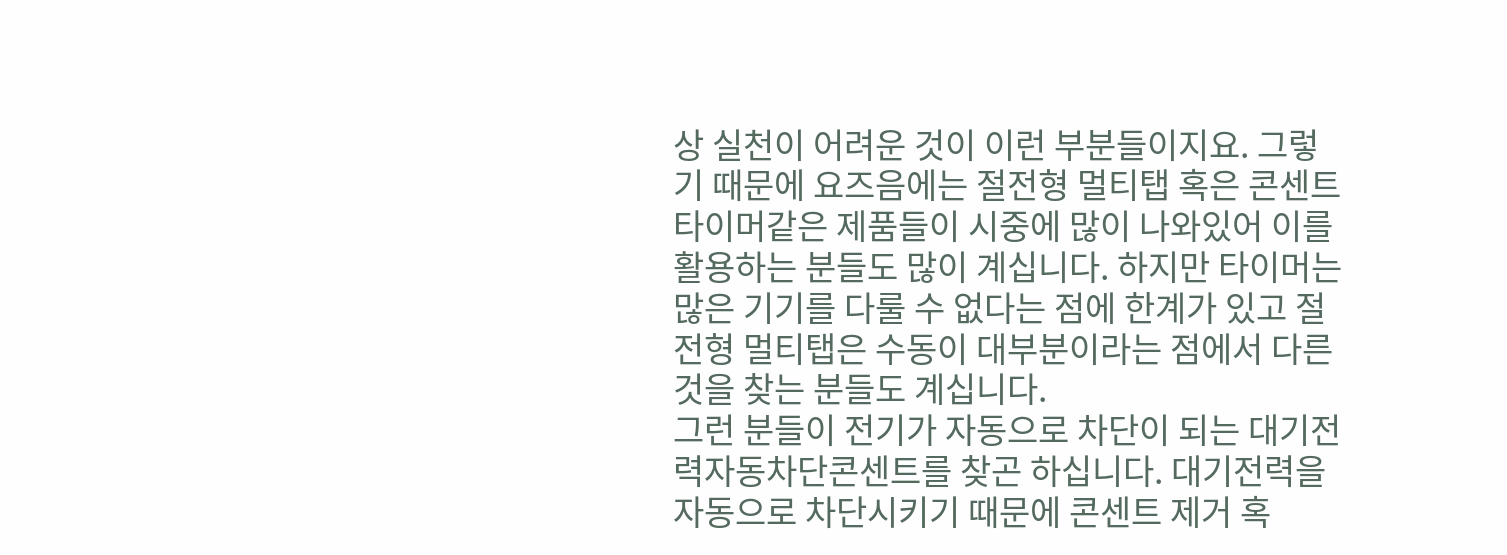상 실천이 어려운 것이 이런 부분들이지요. 그렇기 때문에 요즈음에는 절전형 멀티탭 혹은 콘센트 타이머같은 제품들이 시중에 많이 나와있어 이를 활용하는 분들도 많이 계십니다. 하지만 타이머는 많은 기기를 다룰 수 없다는 점에 한계가 있고 절전형 멀티탭은 수동이 대부분이라는 점에서 다른 것을 찾는 분들도 계십니다.
그런 분들이 전기가 자동으로 차단이 되는 대기전력자동차단콘센트를 찾곤 하십니다. 대기전력을 자동으로 차단시키기 때문에 콘센트 제거 혹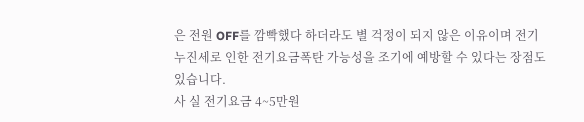은 전원 OFF를 깜빡했다 하더라도 별 걱정이 되지 않은 이유이며 전기 누진세로 인한 전기요금폭탄 가능성을 조기에 예방할 수 있다는 장점도 있습니다.
사 실 전기요금 4~5만원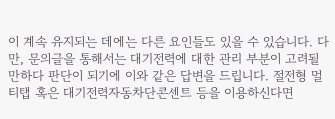이 계속 유지되는 데에는 다른 요인들도 있을 수 있습니다. 다만, 문의글을 통해서는 대기전력에 대한 관리 부분이 고려될만하다 판단이 되기에 이와 같은 답변을 드립니다. 절전형 멀티탭 혹은 대기전력자동차단콘센트 등을 이용하신다면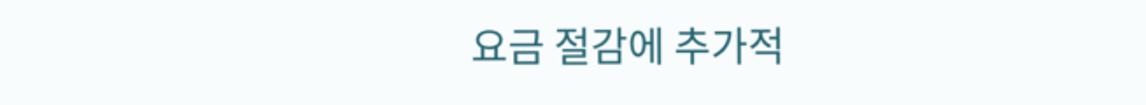요금 절감에 추가적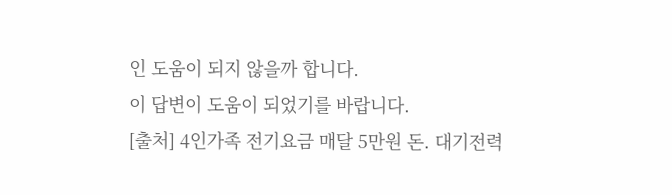인 도움이 되지 않을까 합니다.
이 답변이 도움이 되었기를 바랍니다.
[출처] 4인가족 전기요금 매달 5만원 돈. 대기전력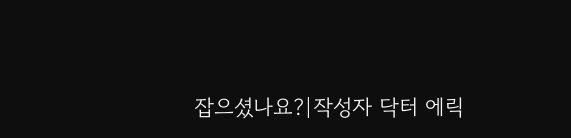잡으셨나요?|작성자 닥터 에릭